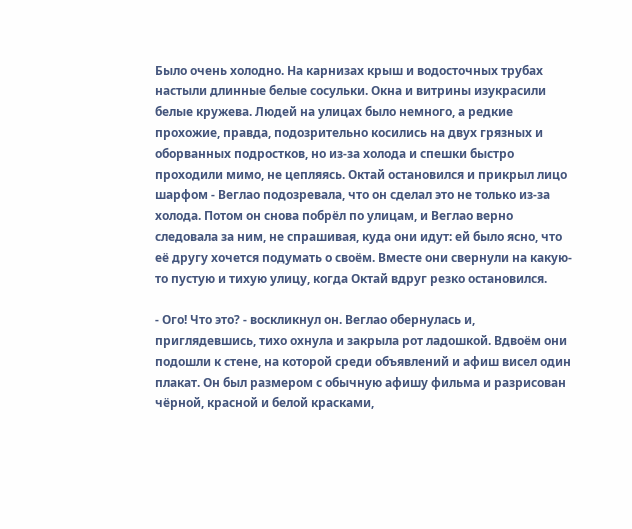Было очень холодно. На карнизах крыш и водосточных трубах настыли длинные белые сосульки. Окна и витрины изукрасили белые кружева. Людей на улицах было немного, а редкие прохожие, правда, подозрительно косились на двух грязных и оборванных подростков, но из-за холода и спешки быстро проходили мимо, не цепляясь. Октай остановился и прикрыл лицо шарфом - Веглао подозревала, что он сделал это не только из-за холода. Потом он снова побрёл по улицам, и Веглао верно следовала за ним, не спрашивая, куда они идут: ей было ясно, что её другу хочется подумать о своём. Вместе они свернули на какую-то пустую и тихую улицу, когда Октай вдруг резко остановился.

- Ого! Что это? - воскликнул он. Веглао обернулась и, приглядевшись, тихо охнула и закрыла рот ладошкой. Вдвоём они подошли к стене, на которой среди объявлений и афиш висел один плакат. Он был размером с обычную афишу фильма и разрисован чёрной, красной и белой красками,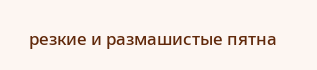резкие и размашистые пятна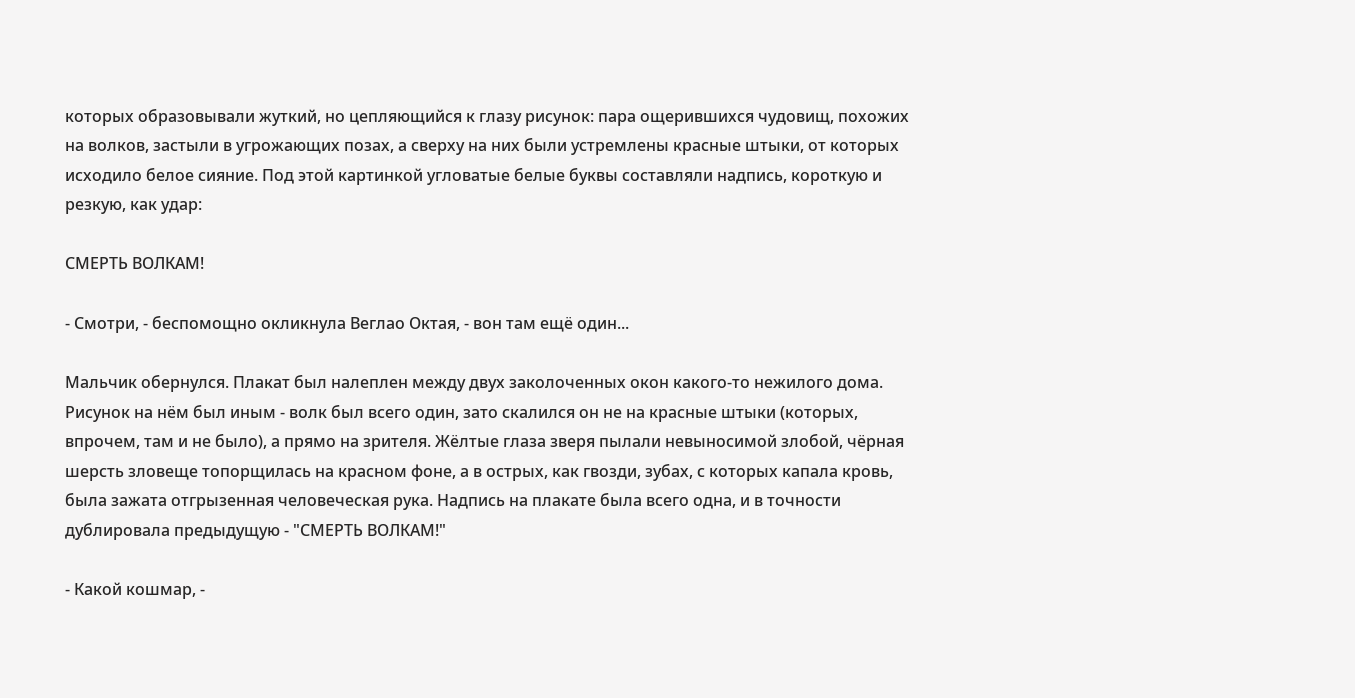которых образовывали жуткий, но цепляющийся к глазу рисунок: пара ощерившихся чудовищ, похожих на волков, застыли в угрожающих позах, а сверху на них были устремлены красные штыки, от которых исходило белое сияние. Под этой картинкой угловатые белые буквы составляли надпись, короткую и резкую, как удар:

СМЕРТЬ ВОЛКАМ!

- Смотри, - беспомощно окликнула Веглао Октая, - вон там ещё один...

Мальчик обернулся. Плакат был налеплен между двух заколоченных окон какого-то нежилого дома. Рисунок на нём был иным - волк был всего один, зато скалился он не на красные штыки (которых, впрочем, там и не было), а прямо на зрителя. Жёлтые глаза зверя пылали невыносимой злобой, чёрная шерсть зловеще топорщилась на красном фоне, а в острых, как гвозди, зубах, с которых капала кровь, была зажата отгрызенная человеческая рука. Надпись на плакате была всего одна, и в точности дублировала предыдущую - "СМЕРТЬ ВОЛКАМ!"

- Какой кошмар, -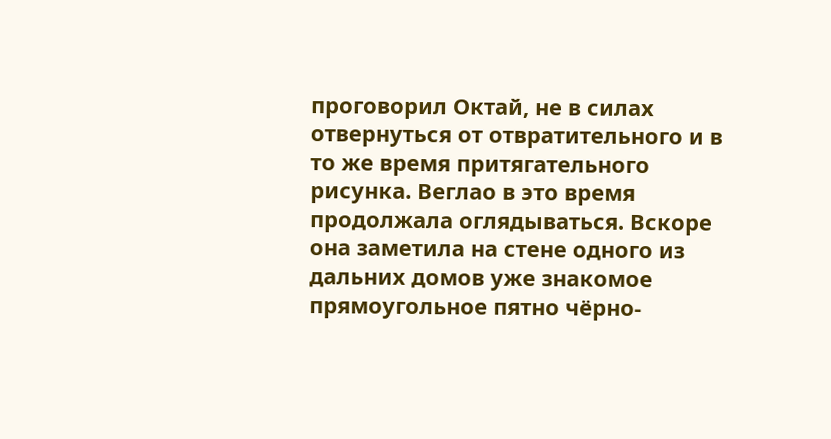проговорил Октай, не в силах отвернуться от отвратительного и в то же время притягательного рисунка. Веглао в это время продолжала оглядываться. Вскоре она заметила на стене одного из дальних домов уже знакомое прямоугольное пятно чёрно-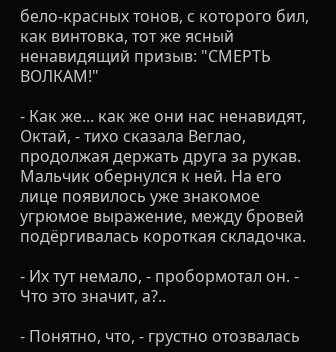бело-красных тонов, с которого бил, как винтовка, тот же ясный ненавидящий призыв: "СМЕРТЬ ВОЛКАМ!"

- Как же... как же они нас ненавидят, Октай, - тихо сказала Веглао, продолжая держать друга за рукав. Мальчик обернулся к ней. На его лице появилось уже знакомое угрюмое выражение, между бровей подёргивалась короткая складочка.

- Их тут немало, - пробормотал он. - Что это значит, а?..

- Понятно, что, - грустно отозвалась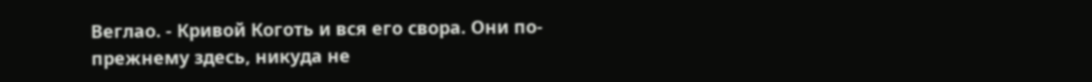Веглао. - Кривой Коготь и вся его свора. Они по-прежнему здесь, никуда не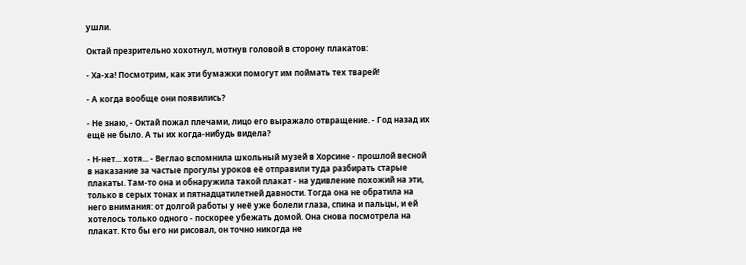ушли.

Октай презрительно хохотнул, мотнув головой в сторону плакатов:

- Ха-ха! Посмотрим, как эти бумажки помогут им поймать тех тварей!

- А когда вообще они появились?

- Не знаю, - Октай пожал плечами, лицо его выражало отвращение. - Год назад их ещё не было. А ты их когда-нибудь видела?

- Н-нет... хотя... - Веглао вспомнила школьный музей в Хорсине - прошлой весной в наказание за частые прогулы уроков её отправили туда разбирать старые плакаты. Там-то она и обнаружила такой плакат - на удивление похожий на эти, только в серых тонах и пятнадцатилетней давности. Тогда она не обратила на него внимания: от долгой работы у неё уже болели глаза, спина и пальцы, и ей хотелось только одного - поскорее убежать домой. Она снова посмотрела на плакат. Кто бы его ни рисовал, он точно никогда не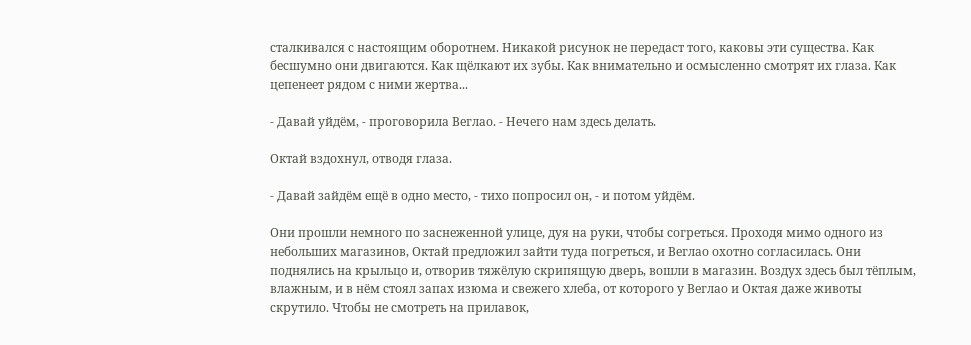сталкивался с настоящим оборотнем. Никакой рисунок не передаст того, каковы эти существа. Как бесшумно они двигаются. Как щёлкают их зубы. Как внимательно и осмысленно смотрят их глаза. Как цепенеет рядом с ними жертва...

- Давай уйдём, - проговорила Веглао. - Нечего нам здесь делать.

Октай вздохнул, отводя глаза.

- Давай зайдём ещё в одно место, - тихо попросил он, - и потом уйдём.

Они прошли немного по заснеженной улице, дуя на руки, чтобы согреться. Проходя мимо одного из небольших магазинов, Октай предложил зайти туда погреться, и Веглао охотно согласилась. Они поднялись на крыльцо и, отворив тяжёлую скрипящую дверь, вошли в магазин. Воздух здесь был тёплым, влажным, и в нём стоял запах изюма и свежего хлеба, от которого у Веглао и Октая даже животы скрутило. Чтобы не смотреть на прилавок,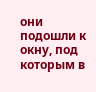они подошли к окну, под которым в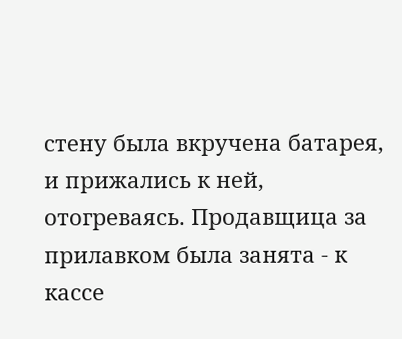стену была вкручена батарея, и прижались к ней, отогреваясь. Продавщица за прилавком была занята - к кассе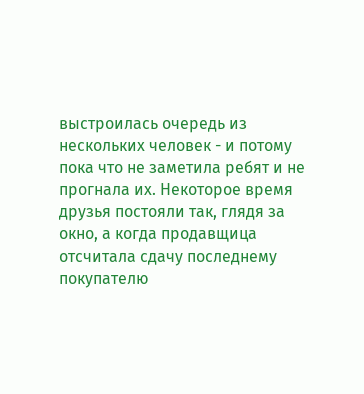выстроилась очередь из нескольких человек - и потому пока что не заметила ребят и не прогнала их. Некоторое время друзья постояли так, глядя за окно, а когда продавщица отсчитала сдачу последнему покупателю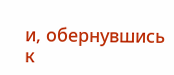и, обернувшись к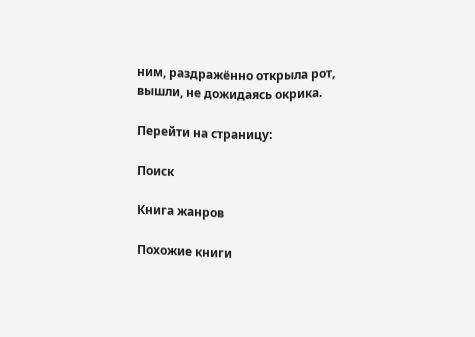ним, раздражённо открыла рот, вышли, не дожидаясь окрика.

Перейти на страницу:

Поиск

Книга жанров

Похожие книги